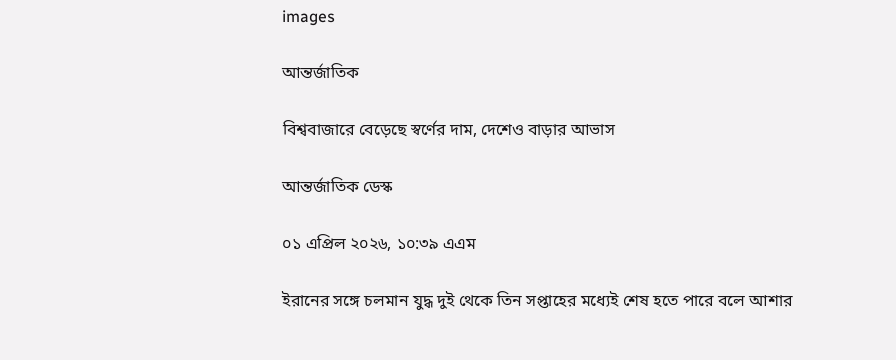images

আন্তর্জাতিক

বিশ্ববাজারে বেড়েছে স্বর্ণের দাম, দেশেও বাড়ার আভাস

আন্তর্জাতিক ডেস্ক

০১ এপ্রিল ২০২৬, ১০:৩৯ এএম

ইরানের সঙ্গে চলমান যুদ্ধ দুই থেকে তিন সপ্তাহের মধ্যেই শেষ হতে পারে বলে আশার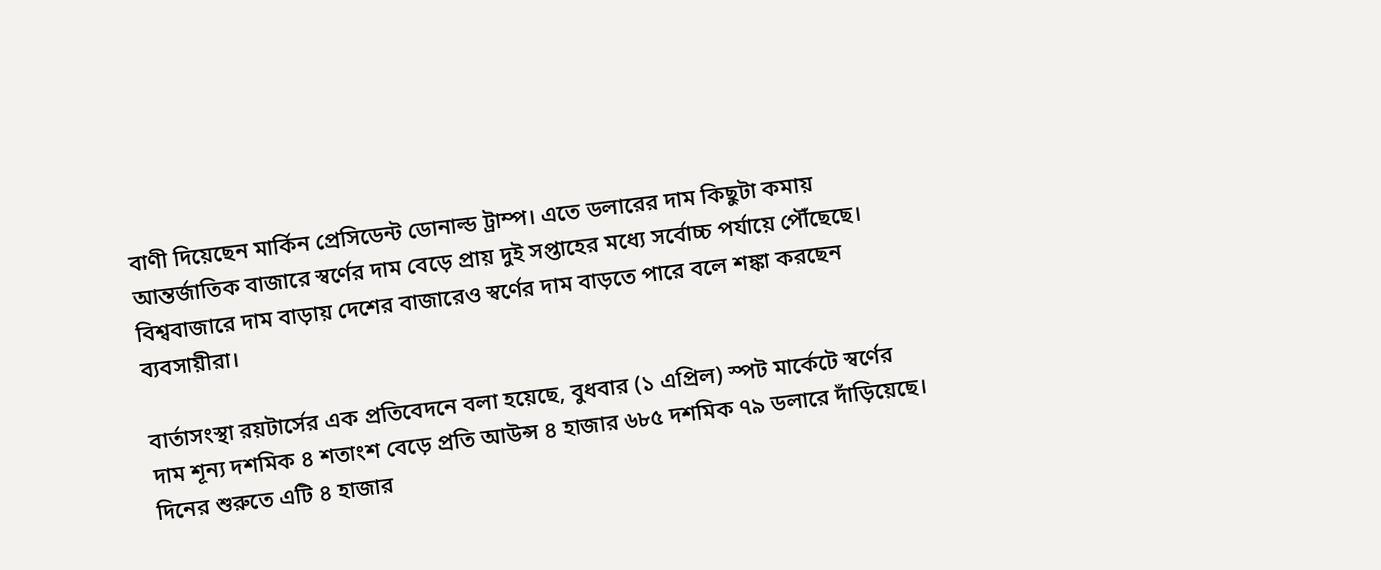বাণী দিয়েছেন মার্কিন প্রেসিডেন্ট ডোনাল্ড ট্রাম্প। এতে ডলারের দাম কিছুটা কমায় আন্তর্জাতিক বাজারে স্বর্ণের দাম বেড়ে প্রায় দুই সপ্তাহের মধ্যে সর্বোচ্চ পর্যায়ে পৌঁছেছে। বিশ্ববাজারে দাম বাড়ায় দেশের বাজারেও স্বর্ণের দাম বাড়তে পারে বলে শঙ্কা করছেন ব্যবসায়ীরা।

বার্তাসংস্থা রয়টার্সের এক প্রতিবেদনে বলা হয়েছে, বুধবার (১ এপ্রিল) স্পট মার্কেটে স্বর্ণের দাম শূন্য দশমিক ৪ শতাংশ বেড়ে প্রতি আউন্স ৪ হাজার ৬৮৫ দশমিক ৭৯ ডলারে দাঁড়িয়েছে। দিনের শুরুতে এটি ৪ হাজার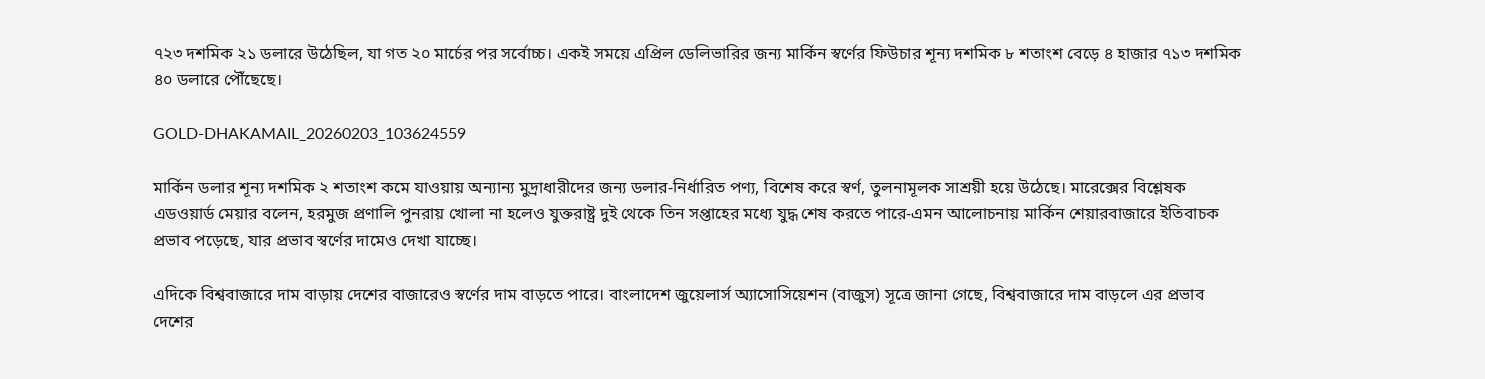৭২৩ দশমিক ২১ ডলারে উঠেছিল, যা গত ২০ মার্চের পর সর্বোচ্চ। একই সময়ে এপ্রিল ডেলিভারির জন্য মার্কিন স্বর্ণের ফিউচার শূন্য দশমিক ৮ শতাংশ বেড়ে ৪ হাজার ৭১৩ দশমিক ৪০ ডলারে পৌঁছেছে।

GOLD-DHAKAMAIL_20260203_103624559

মার্কিন ডলার শূন্য দশমিক ২ শতাংশ কমে যাওয়ায় অন্যান্য মুদ্রাধারীদের জন্য ডলার-নির্ধারিত পণ্য, বিশেষ করে স্বর্ণ, তুলনামূলক সাশ্রয়ী হয়ে উঠেছে। মারেক্সের বিশ্লেষক এডওয়ার্ড মেয়ার বলেন, হরমুজ প্রণালি পুনরায় খোলা না হলেও যুক্তরাষ্ট্র দুই থেকে তিন সপ্তাহের মধ্যে যুদ্ধ শেষ করতে পারে-এমন আলোচনায় মার্কিন শেয়ারবাজারে ইতিবাচক প্রভাব পড়েছে, যার প্রভাব স্বর্ণের দামেও দেখা যাচ্ছে।

এদিকে বিশ্ববাজারে দাম বাড়ায় দেশের বাজারেও স্বর্ণের দাম বাড়তে পারে। বাংলাদেশ জুয়েলার্স অ্যাসোসিয়েশন (বাজুস) সূত্রে জানা গেছে, বিশ্ববাজারে দাম বাড়লে এর প্রভাব দেশের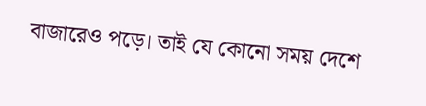বাজারেও পড়ে। তাই যে কোনো সময় দেশে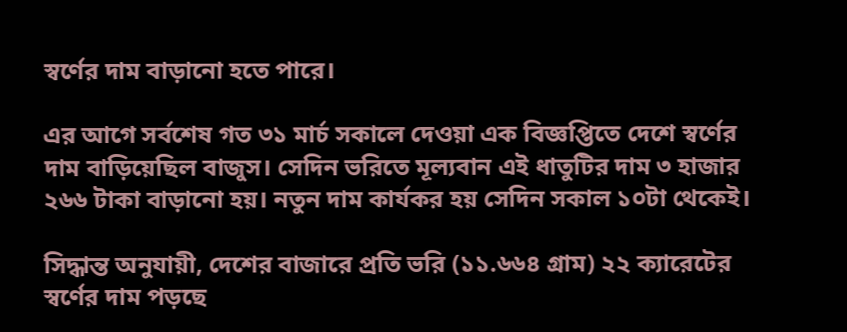স্বর্ণের দাম বাড়ানো হতে পারে।

এর আগে সর্বশেষ গত ৩১ মার্চ সকালে দেওয়া এক বিজ্ঞপ্তিতে দেশে স্বর্ণের দাম বাড়িয়েছিল বাজুস। সেদিন ভরিতে মূল্যবান এই ধাতুটির দাম ৩ হাজার ২৬৬ টাকা বাড়ানো হয়। নতুন দাম কার্যকর হয় সেদিন সকাল ১০টা থেকেই।

সিদ্ধান্ত অনুযায়ী, দেশের বাজারে প্রতি ভরি (১১.৬৬৪ গ্রাম) ২২ ক্যারেটের স্বর্ণের দাম পড়ছে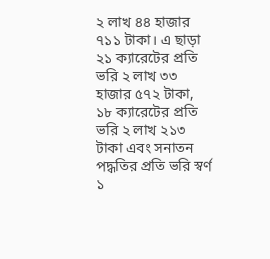২ লাখ ৪৪ হাজার ৭১১ টাকা। এ ছাড়া ২১ ক্যারেটের প্রতি ভরি ২ লাখ ৩৩ হাজার ৫৭২ টাকা, ১৮ ক্যারেটের প্রতি ভরি ২ লাখ ২১৩ টাকা এবং সনাতন পদ্ধতির প্রতি ভরি স্বর্ণ ১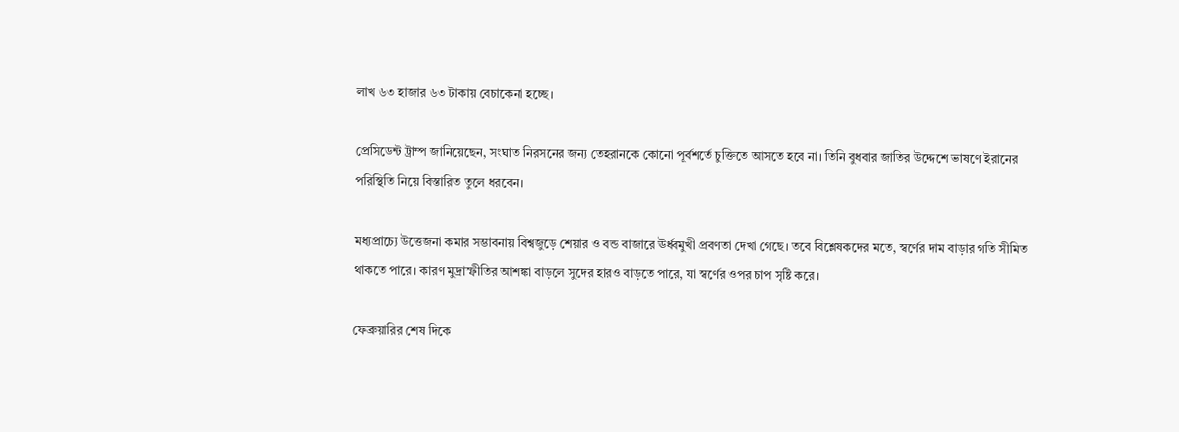লাখ ৬৩ হাজার ৬৩ টাকায় বেচাকেনা হচ্ছে।

প্রেসিডেন্ট ট্রাম্প জানিয়েছেন, সংঘাত নিরসনের জন্য তেহরানকে কোনো পূর্বশর্তে চুক্তিতে আসতে হবে না। তিনি বুধবার জাতির উদ্দেশে ভাষণে ইরানের পরিস্থিতি নিয়ে বিস্তারিত তুলে ধরবেন।

মধ্যপ্রাচ্যে উত্তেজনা কমার সম্ভাবনায় বিশ্বজুড়ে শেয়ার ও বন্ড বাজারে ঊর্ধ্বমুখী প্রবণতা দেখা গেছে। তবে বিশ্লেষকদের মতে, স্বর্ণের দাম বাড়ার গতি সীমিত থাকতে পারে। কারণ মুদ্রাস্ফীতির আশঙ্কা বাড়লে সুদের হারও বাড়তে পারে, যা স্বর্ণের ওপর চাপ সৃষ্টি করে।

ফেব্রুয়ারির শেষ দিকে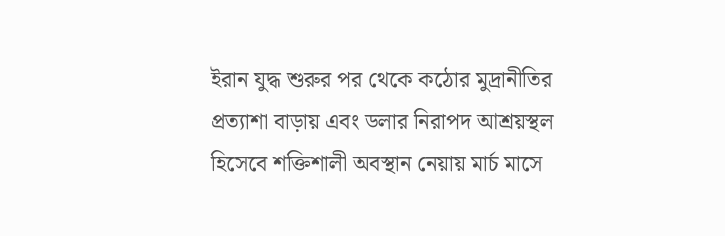ইরান যুদ্ধ শুরুর পর থেকে কঠোর মুদ্রানীতির প্রত্যাশা বাড়ায় এবং ডলার নিরাপদ আশ্রয়স্থল হিসেবে শক্তিশালী অবস্থান নেয়ায় মার্চ মাসে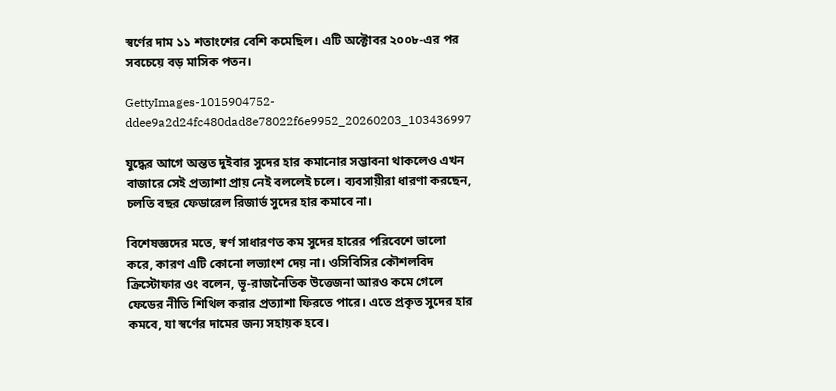স্বর্ণের দাম ১১ শতাংশের বেশি কমেছিল। এটি অক্টোবর ২০০৮-এর পর সবচেয়ে বড় মাসিক পতন।

GettyImages-1015904752-ddee9a2d24fc480dad8e78022f6e9952_20260203_103436997

যুদ্ধের আগে অন্তত দুইবার সুদের হার কমানোর সম্ভাবনা থাকলেও এখন বাজারে সেই প্রত্যাশা প্রায় নেই বললেই চলে। ব্যবসায়ীরা ধারণা করছেন, চলতি বছর ফেডারেল রিজার্ভ সুদের হার কমাবে না।

বিশেষজ্ঞদের মতে, স্বর্ণ সাধারণত কম সুদের হারের পরিবেশে ভালো করে, কারণ এটি কোনো লভ্যাংশ দেয় না। ওসিবিসির কৌশলবিদ ক্রিস্টোফার ওং বলেন, ভূ-রাজনৈতিক উত্তেজনা আরও কমে গেলে ফেডের নীতি শিথিল করার প্রত্যাশা ফিরতে পারে। এতে প্রকৃত সুদের হার কমবে, যা স্বর্ণের দামের জন্য সহায়ক হবে।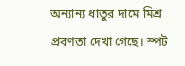অন্যান্য ধাতুর দামে মিশ্র প্রবণতা দেখা গেছে। স্পট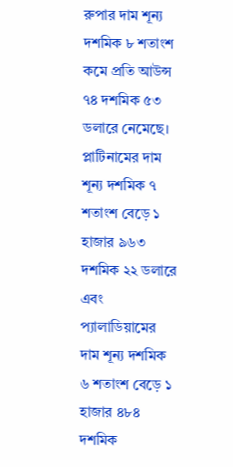রুপার দাম শূন্য দশমিক ৮ শতাংশ কমে প্রতি আউন্স ৭৪ দশমিক ৫৩ ডলারে নেমেছে। প্লাটিনামের দাম শূন্য দশমিক ৭ শতাংশ বেড়ে ১ হাজার ৯৬৩ দশমিক ২২ ডলারে এবং প্যালাডিয়ামের দাম শূন্য দশমিক ৬ শতাংশ বেড়ে ১ হাজার ৪৮৪ দশমিক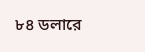৮৪ ডলারে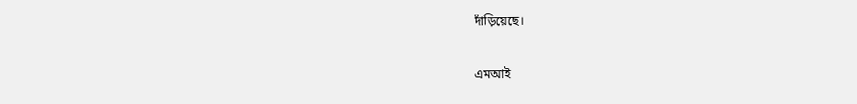দাঁড়িয়েছে।

এমআই